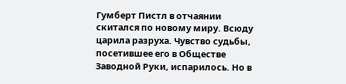Гумберт Пистл в отчаянии скитался по новому миру. Всюду царила разруха. Чувство судьбы, посетившее его в Обществе Заводной Руки, испарилось. Но в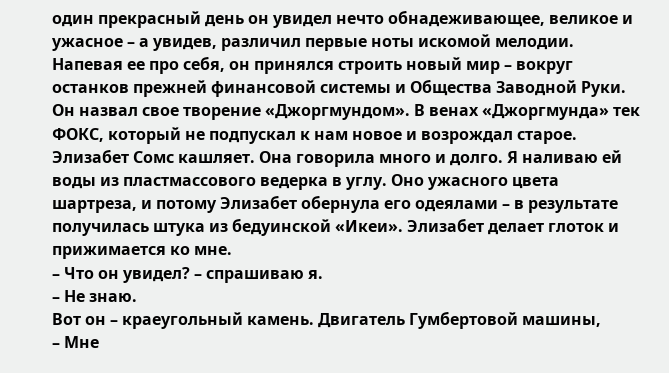один прекрасный день он увидел нечто обнадеживающее, великое и ужасное – а увидев, различил первые ноты искомой мелодии. Напевая ее про себя, он принялся строить новый мир – вокруг останков прежней финансовой системы и Общества Заводной Руки. Он назвал свое творение «Джоргмундом». В венах «Джоргмунда» тек ФОКС, который не подпускал к нам новое и возрождал старое.
Элизабет Сомс кашляет. Она говорила много и долго. Я наливаю ей воды из пластмассового ведерка в углу. Оно ужасного цвета шартреза, и потому Элизабет обернула его одеялами – в результате получилась штука из бедуинской «Икеи». Элизабет делает глоток и прижимается ко мне.
– Что он увидел? – спрашиваю я.
– Не знаю.
Вот он – краеугольный камень. Двигатель Гумбертовой машины,
– Мне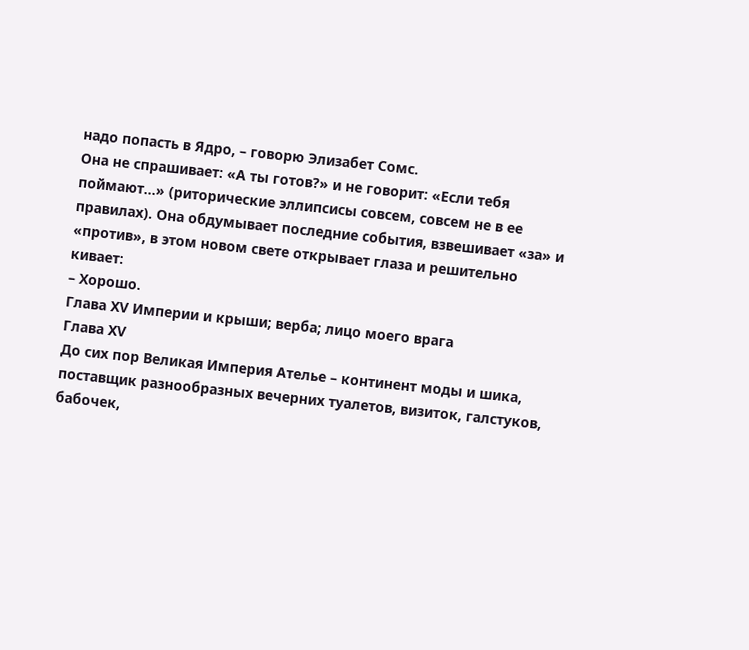надо попасть в Ядро, – говорю Элизабет Сомс.
Она не спрашивает: «А ты готов?» и не говорит: «Если тебя поймают…» (риторические эллипсисы совсем, совсем не в ее правилах). Она обдумывает последние события, взвешивает «за» и «против», в этом новом свете открывает глаза и решительно кивает:
– Хорошо.
Глава XV Империи и крыши; верба; лицо моего врага
Глава XV
До сих пор Великая Империя Ателье – континент моды и шика, поставщик разнообразных вечерних туалетов, визиток, галстуков, бабочек,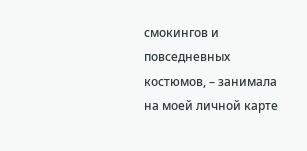смокингов и повседневных костюмов, – занимала на моей личной карте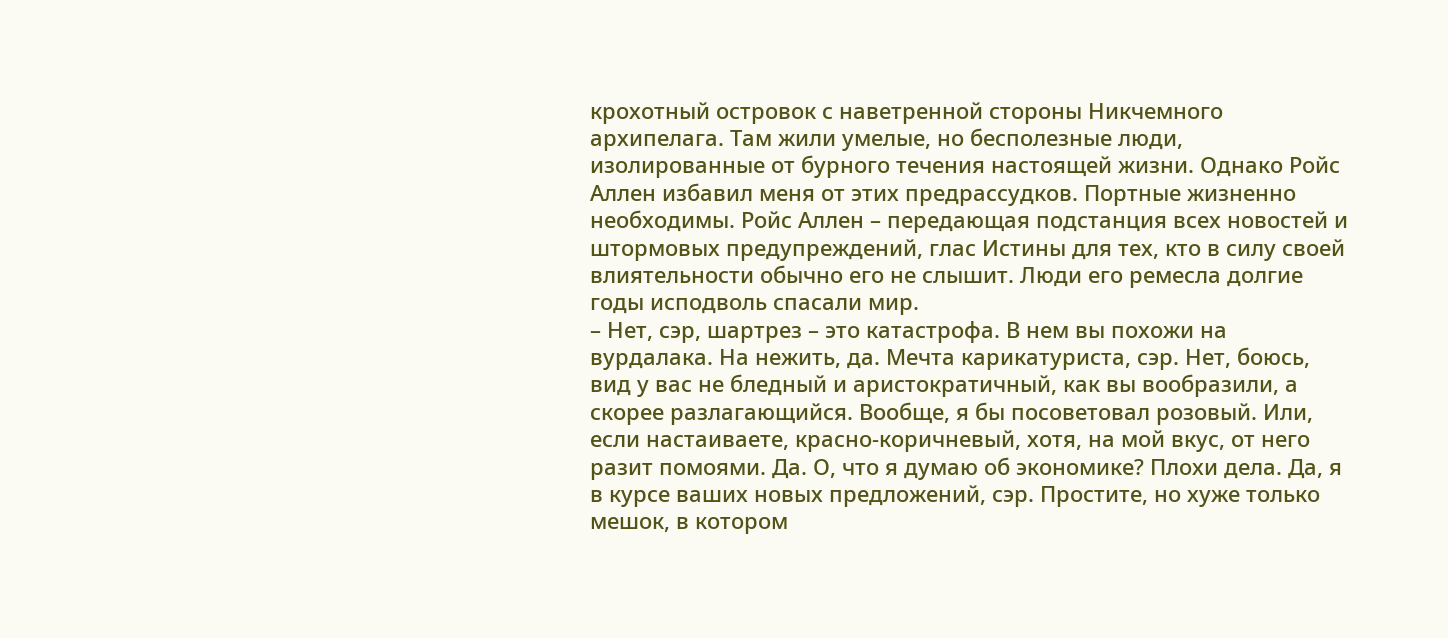крохотный островок с наветренной стороны Никчемного архипелага. Там жили умелые, но бесполезные люди, изолированные от бурного течения настоящей жизни. Однако Ройс Аллен избавил меня от этих предрассудков. Портные жизненно необходимы. Ройс Аллен – передающая подстанция всех новостей и штормовых предупреждений, глас Истины для тех, кто в силу своей влиятельности обычно его не слышит. Люди его ремесла долгие годы исподволь спасали мир.
– Нет, сэр, шартрез – это катастрофа. В нем вы похожи на вурдалака. На нежить, да. Мечта карикатуриста, сэр. Нет, боюсь, вид у вас не бледный и аристократичный, как вы вообразили, а скорее разлагающийся. Вообще, я бы посоветовал розовый. Или, если настаиваете, красно-коричневый, хотя, на мой вкус, от него разит помоями. Да. О, что я думаю об экономике? Плохи дела. Да, я в курсе ваших новых предложений, сэр. Простите, но хуже только мешок, в котором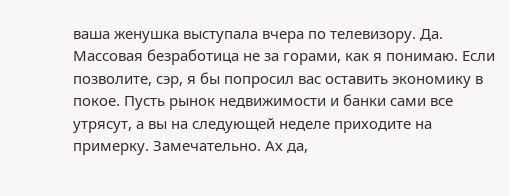ваша женушка выступала вчера по телевизору. Да. Массовая безработица не за горами, как я понимаю. Если позволите, сэр, я бы попросил вас оставить экономику в покое. Пусть рынок недвижимости и банки сами все утрясут, а вы на следующей неделе приходите на примерку. Замечательно. Ах да,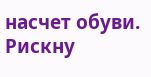насчет обуви. Рискну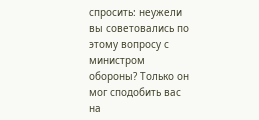спросить: неужели вы советовались по этому вопросу с министром обороны? Только он мог сподобить вас на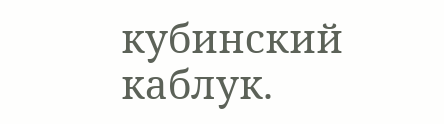кубинский каблук.